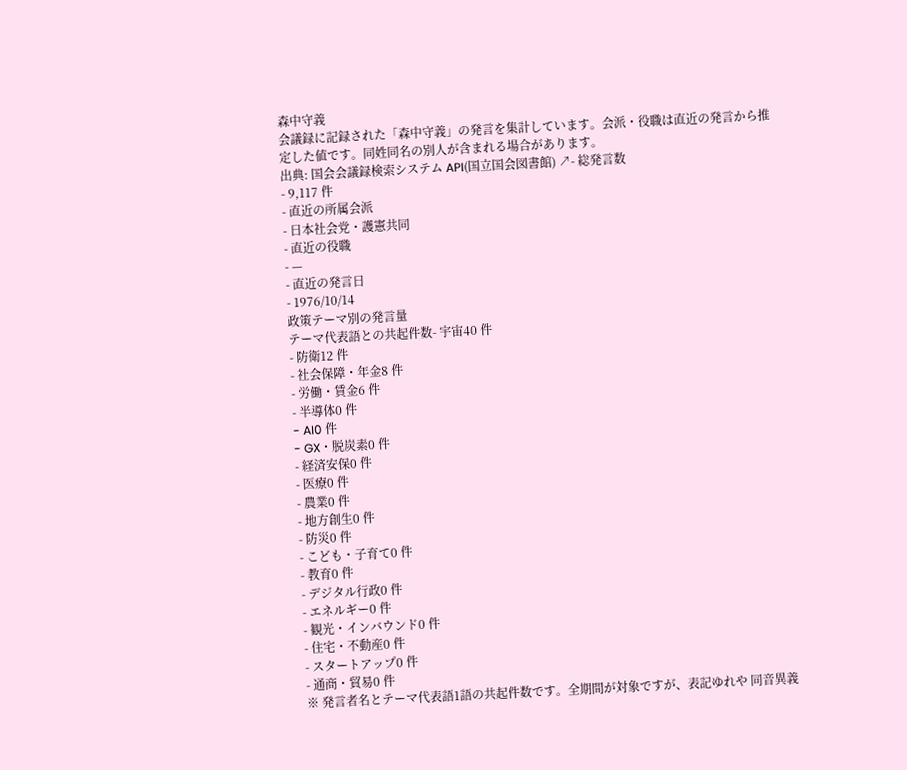森中守義
会議録に記録された「森中守義」の発言を集計しています。会派・役職は直近の発言から推定した値です。同姓同名の別人が含まれる場合があります。
出典: 国会会議録検索システム API(国立国会図書館) ↗- 総発言数
- 9,117 件
- 直近の所属会派
- 日本社会党・護憲共同
- 直近の役職
- —
- 直近の発言日
- 1976/10/14
政策テーマ別の発言量
テーマ代表語との共起件数- 宇宙40 件
- 防衛12 件
- 社会保障・年金8 件
- 労働・賃金6 件
- 半導体0 件
- AI0 件
- GX・脱炭素0 件
- 経済安保0 件
- 医療0 件
- 農業0 件
- 地方創生0 件
- 防災0 件
- こども・子育て0 件
- 教育0 件
- デジタル行政0 件
- エネルギー0 件
- 観光・インバウンド0 件
- 住宅・不動産0 件
- スタートアップ0 件
- 通商・貿易0 件
※ 発言者名とテーマ代表語1語の共起件数です。全期間が対象ですが、表記ゆれや 同音異義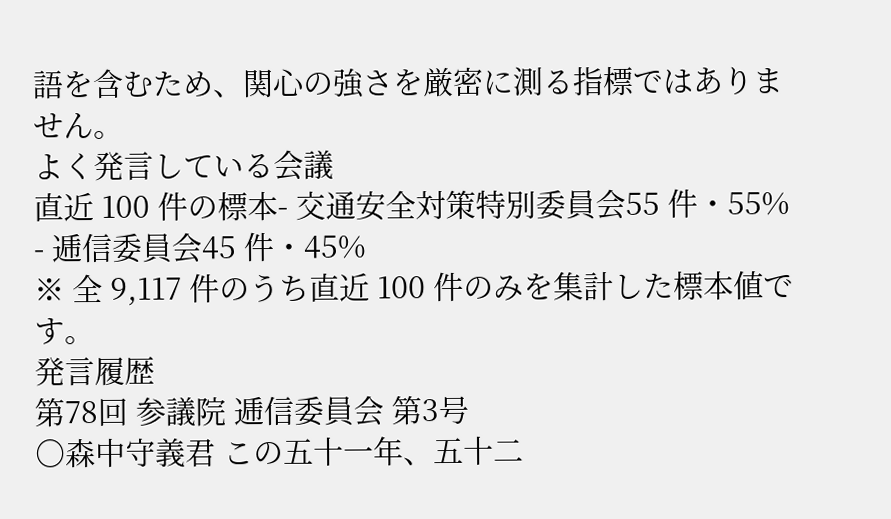語を含むため、関心の強さを厳密に測る指標ではありません。
よく発言している会議
直近 100 件の標本- 交通安全対策特別委員会55 件・55%
- 逓信委員会45 件・45%
※ 全 9,117 件のうち直近 100 件のみを集計した標本値です。
発言履歴
第78回 参議院 逓信委員会 第3号
○森中守義君 この五十一年、五十二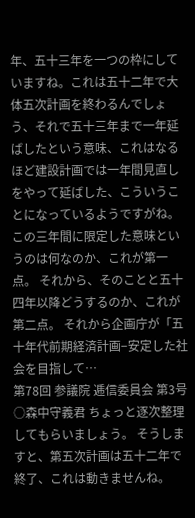年、五十三年を一つの枠にしていますね。これは五十二年で大体五次計画を終わるんでしょう、それで五十三年まで一年延ばしたという意味、これはなるほど建設計画では一年間見直しをやって延ばした、こういうことになっているようですがね。この三年間に限定した意味というのは何なのか、これが第一点。 それから、そのことと五十四年以降どうするのか、これが第二点。 それから企画庁が「五十年代前期経済計画−安定した社会を目指して…
第78回 参議院 逓信委員会 第3号
○森中守義君 ちょっと逐次整理してもらいましょう。 そうしますと、第五次計画は五十二年で終了、これは動きませんね。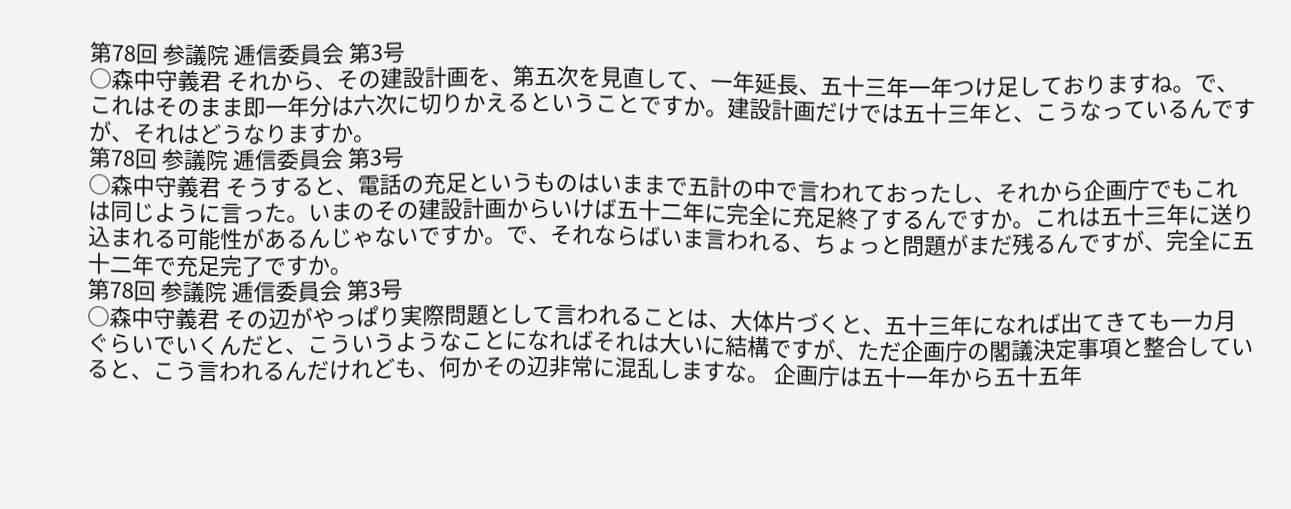第78回 参議院 逓信委員会 第3号
○森中守義君 それから、その建設計画を、第五次を見直して、一年延長、五十三年一年つけ足しておりますね。で、これはそのまま即一年分は六次に切りかえるということですか。建設計画だけでは五十三年と、こうなっているんですが、それはどうなりますか。
第78回 参議院 逓信委員会 第3号
○森中守義君 そうすると、電話の充足というものはいままで五計の中で言われておったし、それから企画庁でもこれは同じように言った。いまのその建設計画からいけば五十二年に完全に充足終了するんですか。これは五十三年に送り込まれる可能性があるんじゃないですか。で、それならばいま言われる、ちょっと問題がまだ残るんですが、完全に五十二年で充足完了ですか。
第78回 参議院 逓信委員会 第3号
○森中守義君 その辺がやっぱり実際問題として言われることは、大体片づくと、五十三年になれば出てきても一カ月ぐらいでいくんだと、こういうようなことになればそれは大いに結構ですが、ただ企画庁の閣議決定事項と整合していると、こう言われるんだけれども、何かその辺非常に混乱しますな。 企画庁は五十一年から五十五年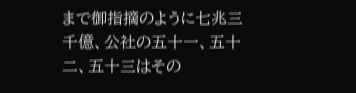まで御指摘のように七兆三千億、公社の五十一、五十二、五十三はその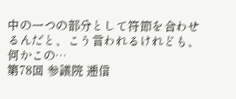中の一つの部分として符節を合わせるんだと、こう言われるけれども、何かこの…
第78回 参議院 逓信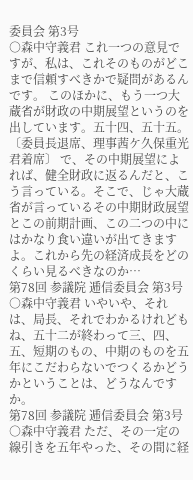委員会 第3号
○森中守義君 これ一つの意見ですが、私は、これそのものがどこまで信頼すべきかで疑問があるんです。 このほかに、もう一つ大蔵省が財政の中期展望というのを出しています。五十四、五十五。 〔委員長退席、理事茜ケ久保重光君着席〕 で、その中期展望によれば、健全財政に返るんだと、こう言っている。そこで、じゃ大蔵省が言っているその中期財政展望とこの前期計画、この二つの中にはかなり食い違いが出てきますよ。これから先の経済成長をどのくらい見るべきなのか…
第78回 参議院 逓信委員会 第3号
○森中守義君 いやいや、それは、局長、それでわかるけれどもね、五十二が終わって三、四、五、短期のもの、中期のものを五年にこだわらないでつくるかどうかということは、どうなんですか。
第78回 参議院 逓信委員会 第3号
○森中守義君 ただ、その一定の線引きを五年やった、その間に経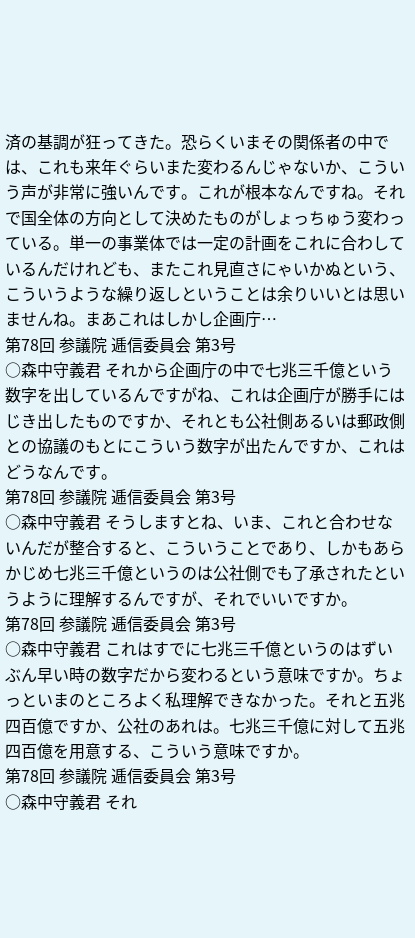済の基調が狂ってきた。恐らくいまその関係者の中では、これも来年ぐらいまた変わるんじゃないか、こういう声が非常に強いんです。これが根本なんですね。それで国全体の方向として決めたものがしょっちゅう変わっている。単一の事業体では一定の計画をこれに合わしているんだけれども、またこれ見直さにゃいかぬという、こういうような繰り返しということは余りいいとは思いませんね。まあこれはしかし企画庁…
第78回 参議院 逓信委員会 第3号
○森中守義君 それから企画庁の中で七兆三千億という数字を出しているんですがね、これは企画庁が勝手にはじき出したものですか、それとも公社側あるいは郵政側との協議のもとにこういう数字が出たんですか、これはどうなんです。
第78回 参議院 逓信委員会 第3号
○森中守義君 そうしますとね、いま、これと合わせないんだが整合すると、こういうことであり、しかもあらかじめ七兆三千億というのは公社側でも了承されたというように理解するんですが、それでいいですか。
第78回 参議院 逓信委員会 第3号
○森中守義君 これはすでに七兆三千億というのはずいぶん早い時の数字だから変わるという意味ですか。ちょっといまのところよく私理解できなかった。それと五兆四百億ですか、公社のあれは。七兆三千億に対して五兆四百億を用意する、こういう意味ですか。
第78回 参議院 逓信委員会 第3号
○森中守義君 それ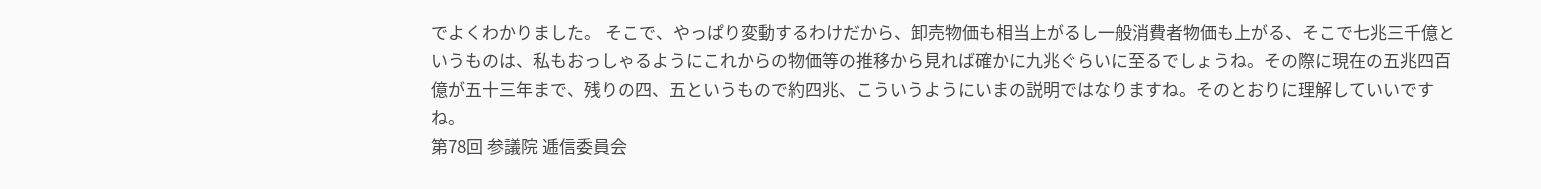でよくわかりました。 そこで、やっぱり変動するわけだから、卸売物価も相当上がるし一般消費者物価も上がる、そこで七兆三千億というものは、私もおっしゃるようにこれからの物価等の推移から見れば確かに九兆ぐらいに至るでしょうね。その際に現在の五兆四百億が五十三年まで、残りの四、五というもので約四兆、こういうようにいまの説明ではなりますね。そのとおりに理解していいですね。
第78回 参議院 逓信委員会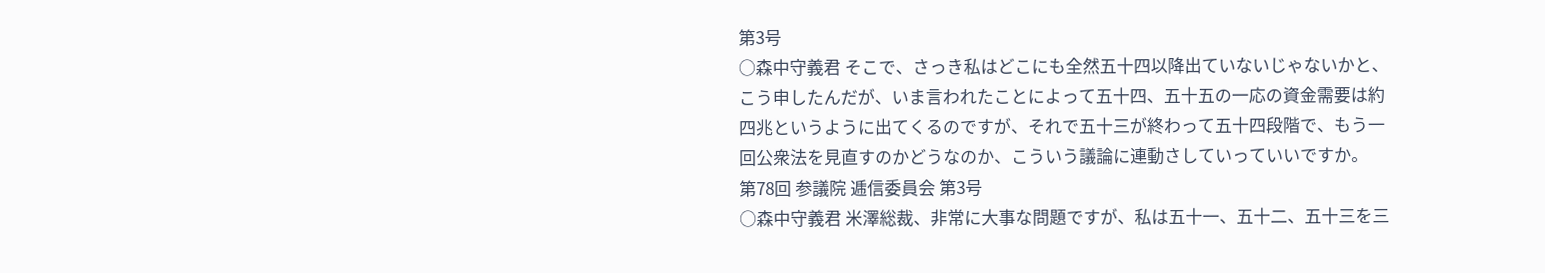第3号
○森中守義君 そこで、さっき私はどこにも全然五十四以降出ていないじゃないかと、こう申したんだが、いま言われたことによって五十四、五十五の一応の資金需要は約四兆というように出てくるのですが、それで五十三が終わって五十四段階で、もう一回公衆法を見直すのかどうなのか、こういう議論に連動さしていっていいですか。
第78回 参議院 逓信委員会 第3号
○森中守義君 米澤総裁、非常に大事な問題ですが、私は五十一、五十二、五十三を三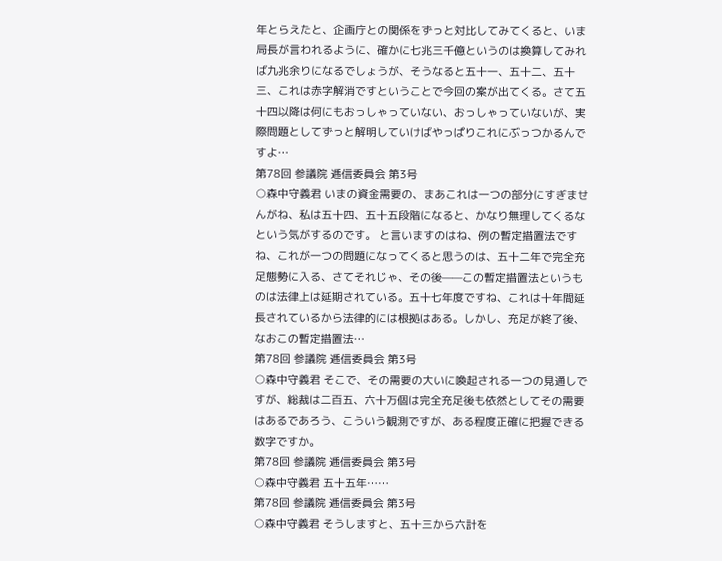年とらえたと、企画庁との関係をずっと対比してみてくると、いま局長が言われるように、確かに七兆三千億というのは換算してみれば九兆余りになるでしょうが、そうなると五十一、五十二、五十三、これは赤字解消ですということで今回の案が出てくる。さて五十四以降は何にもおっしゃっていない、おっしゃっていないが、実際問題としてずっと解明していけばやっぱりこれにぶっつかるんですよ…
第78回 参議院 逓信委員会 第3号
○森中守義君 いまの資金需要の、まあこれは一つの部分にすぎませんがね、私は五十四、五十五段階になると、かなり無理してくるなという気がするのです。 と言いますのはね、例の暫定措置法ですね、これが一つの問題になってくると思うのは、五十二年で完全充足態勢に入る、さてそれじゃ、その後——この暫定措置法というものは法律上は延期されている。五十七年度ですね、これは十年間延長されているから法律的には根拠はある。しかし、充足が終了後、なおこの暫定措置法…
第78回 参議院 逓信委員会 第3号
○森中守義君 そこで、その需要の大いに喚起される一つの見通しですが、総裁は二百五、六十万個は完全充足後も依然としてその需要はあるであろう、こういう観測ですが、ある程度正確に把握できる数字ですか。
第78回 参議院 逓信委員会 第3号
○森中守義君 五十五年……
第78回 参議院 逓信委員会 第3号
○森中守義君 そうしますと、五十三から六計を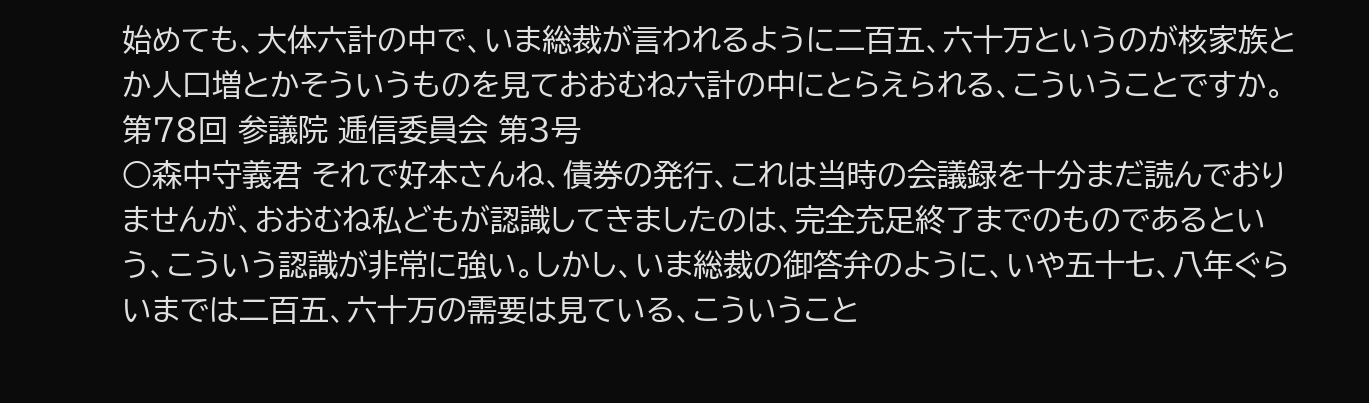始めても、大体六計の中で、いま総裁が言われるように二百五、六十万というのが核家族とか人口増とかそういうものを見ておおむね六計の中にとらえられる、こういうことですか。
第78回 参議院 逓信委員会 第3号
○森中守義君 それで好本さんね、債券の発行、これは当時の会議録を十分まだ読んでおりませんが、おおむね私どもが認識してきましたのは、完全充足終了までのものであるという、こういう認識が非常に強い。しかし、いま総裁の御答弁のように、いや五十七、八年ぐらいまでは二百五、六十万の需要は見ている、こういうこと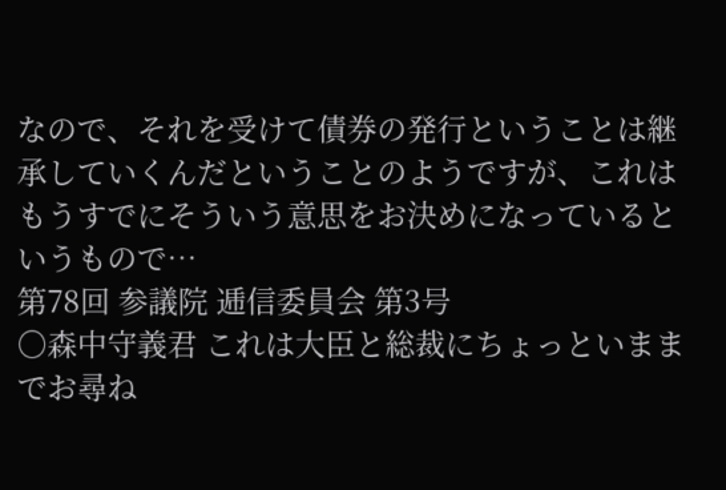なので、それを受けて債券の発行ということは継承していくんだということのようですが、これはもうすでにそういう意思をお決めになっているというもので…
第78回 参議院 逓信委員会 第3号
○森中守義君 これは大臣と総裁にちょっといままでお尋ね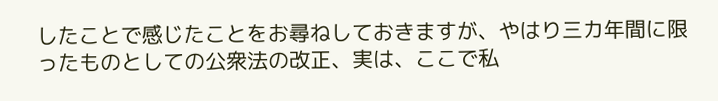したことで感じたことをお尋ねしておきますが、やはり三カ年間に限ったものとしての公衆法の改正、実は、ここで私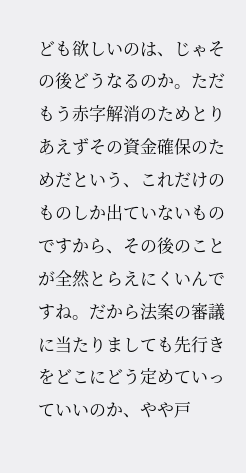ども欲しいのは、じゃその後どうなるのか。ただもう赤字解消のためとりあえずその資金確保のためだという、これだけのものしか出ていないものですから、その後のことが全然とらえにくいんですね。だから法案の審議に当たりましても先行きをどこにどう定めていっていいのか、やや戸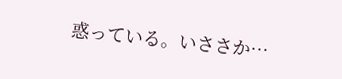惑っている。いささか…